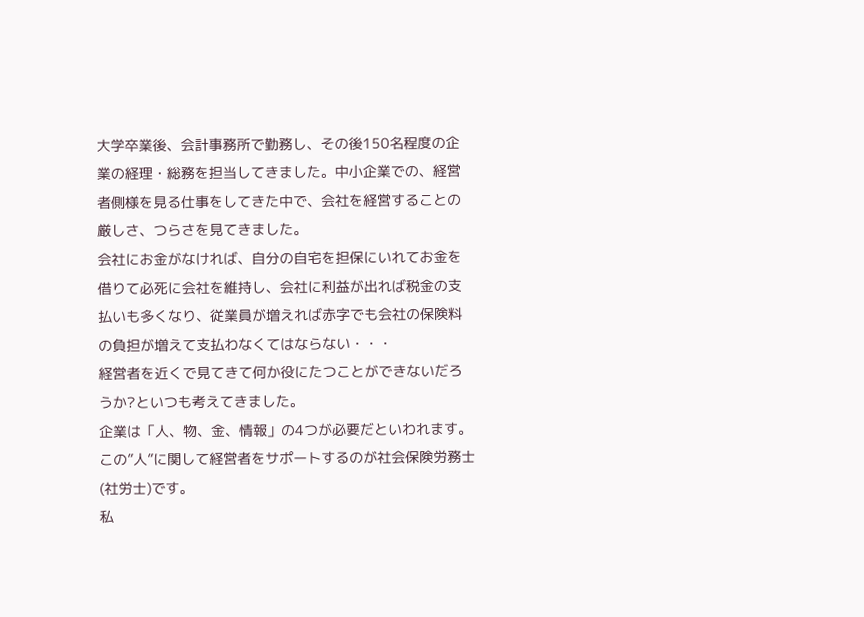大学卒業後、会計事務所で勤務し、その後150名程度の企業の経理・総務を担当してきました。中小企業での、経営者側様を見る仕事をしてきた中で、会社を経営することの厳しさ、つらさを見てきました。
会社にお金がなければ、自分の自宅を担保にいれてお金を借りて必死に会社を維持し、会社に利益が出れば税金の支払いも多くなり、従業員が増えれば赤字でも会社の保険料の負担が増えて支払わなくてはならない・・・
経営者を近くで見てきて何か役にたつことができないだろうか?といつも考えてきました。
企業は「人、物、金、情報」の4つが必要だといわれます。この”人”に関して経営者をサポートするのが社会保険労務士(社労士)です。
私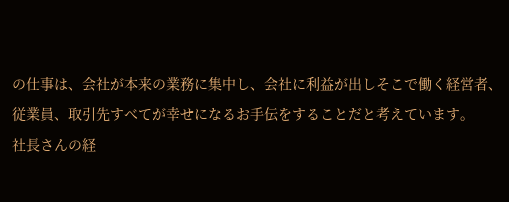の仕事は、会社が本来の業務に集中し、会社に利益が出しそこで働く経営者、従業員、取引先すべてが幸せになるお手伝をすることだと考えています。
社長さんの経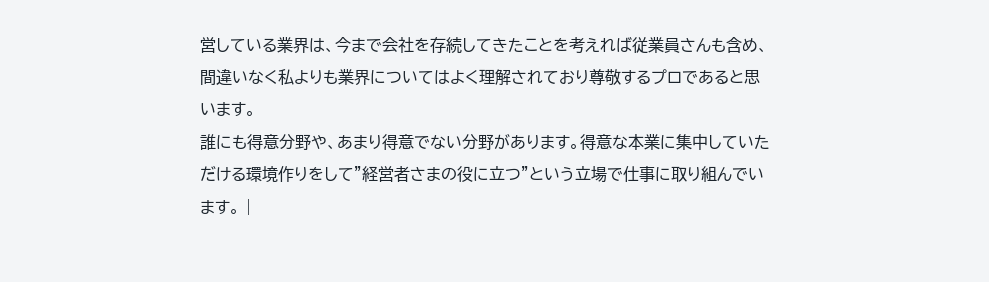営している業界は、今まで会社を存続してきたことを考えれば従業員さんも含め、間違いなく私よりも業界についてはよく理解されており尊敬するプロであると思います。
誰にも得意分野や、あまり得意でない分野があります。得意な本業に集中していただける環境作りをして”経営者さまの役に立つ”という立場で仕事に取り組んでいます。 |